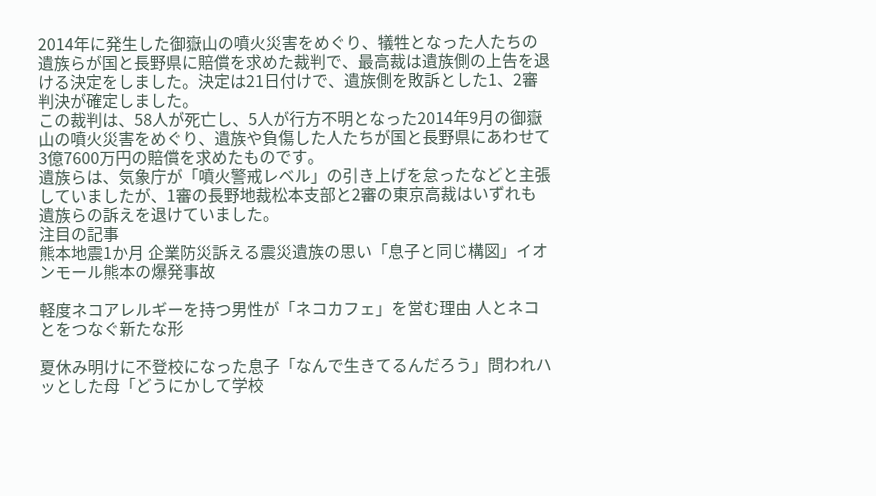2014年に発生した御嶽山の噴火災害をめぐり、犠牲となった人たちの遺族らが国と長野県に賠償を求めた裁判で、最高裁は遺族側の上告を退ける決定をしました。決定は21日付けで、遺族側を敗訴とした1、2審判決が確定しました。
この裁判は、58人が死亡し、5人が行方不明となった2014年9月の御嶽山の噴火災害をめぐり、遺族や負傷した人たちが国と長野県にあわせて3億7600万円の賠償を求めたものです。
遺族らは、気象庁が「噴火警戒レベル」の引き上げを怠ったなどと主張していましたが、1審の長野地裁松本支部と2審の東京高裁はいずれも遺族らの訴えを退けていました。
注目の記事
熊本地震1か月 企業防災訴える震災遺族の思い「息子と同じ構図」イオンモール熊本の爆発事故

軽度ネコアレルギーを持つ男性が「ネコカフェ」を営む理由 人とネコとをつなぐ新たな形

夏休み明けに不登校になった息子「なんで生きてるんだろう」問われハッとした母「どうにかして学校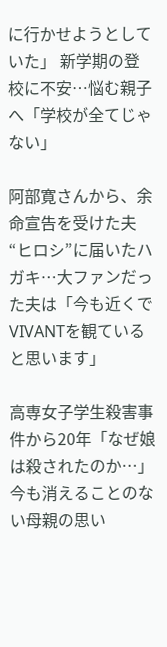に行かせようとしていた」 新学期の登校に不安…悩む親子へ「学校が全てじゃない」

阿部寛さんから、余命宣告を受けた夫“ヒロシ”に届いたハガキ…大ファンだった夫は「今も近くでVIVANTを観ていると思います」

高専女子学生殺害事件から20年「なぜ娘は殺されたのか…」今も消えることのない母親の思い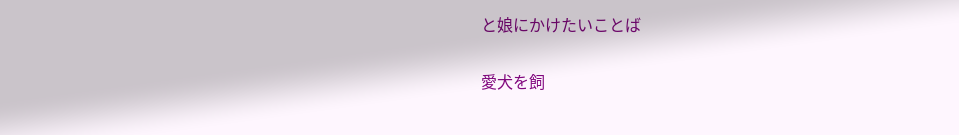と娘にかけたいことば

愛犬を飼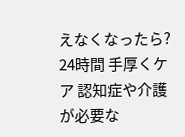えなくなったら? 24時間 手厚くケア 認知症や介護が必要な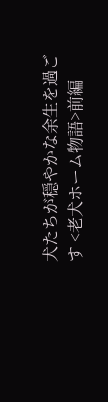犬たちが穏やかな余生を過ごす <老犬ホーム物語>前編